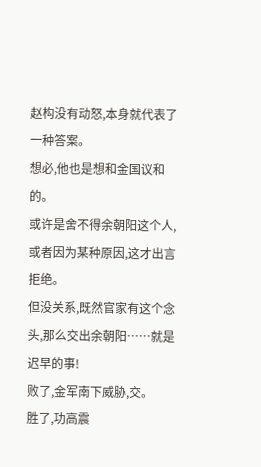赵构没有动怒,本身就代表了一种答案。
想必,他也是想和金国议和的。
或许是舍不得余朝阳这个人,或者因为某种原因,这才出言拒绝。
但没关系,既然官家有这个念头,那么交出余朝阳……就是迟早的事!
败了,金军南下威胁,交。
胜了,功高震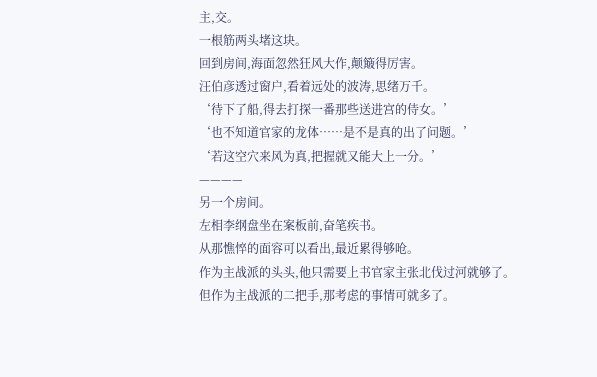主,交。
一根筋两头堵这块。
回到房间,海面忽然狂风大作,颠簸得厉害。
汪伯彦透过窗户,看着远处的波涛,思绪万千。
‘待下了船,得去打探一番那些送进宫的侍女。’
‘也不知道官家的龙体……是不是真的出了问题。’
‘若这空穴来风为真,把握就又能大上一分。’
————
另一个房间。
左相李纲盘坐在案板前,奋笔疾书。
从那憔悴的面容可以看出,最近累得够呛。
作为主战派的头头,他只需要上书官家主张北伐过河就够了。
但作为主战派的二把手,那考虑的事情可就多了。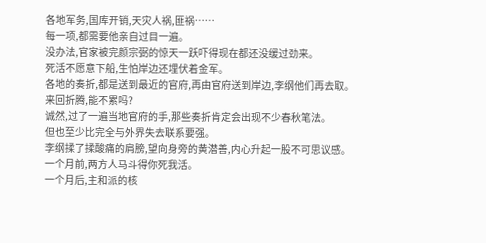各地军务,国库开销,天灾人祸,匪祸……
每一项,都需要他亲自过目一遍。
没办法,官家被完颜宗弼的惊天一跃吓得现在都还没缓过劲来。
死活不愿意下船,生怕岸边还埋伏着金军。
各地的奏折,都是送到最近的官府,再由官府送到岸边,李纲他们再去取。
来回折腾,能不累吗?
诚然,过了一遍当地官府的手,那些奏折肯定会出现不少春秋笔法。
但也至少比完全与外界失去联系要强。
李纲揉了揉酸痛的肩膀,望向身旁的黄潜善,内心升起一股不可思议感。
一个月前,两方人马斗得你死我活。
一个月后,主和派的核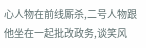心人物在前线厮杀,二号人物跟他坐在一起批改政务,谈笑风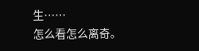生……
怎么看怎么离奇。